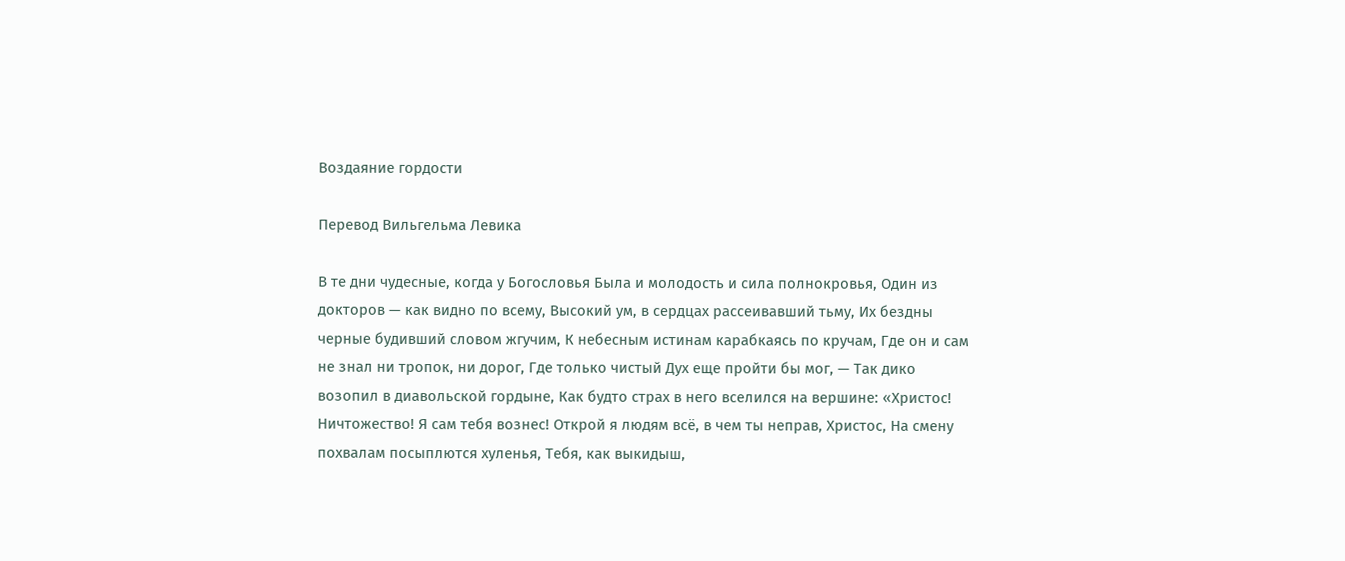Воздаяние гордости

Перевод Вильгельма Левика

В те дни чудесные, когда у Богословья Была и молодость и сила полнокровья, Один из докторов — как видно по всему, Высокий ум, в сердцах рассеивавший тьму, Их бездны черные будивший словом жгучим, К небесным истинам карабкаясь по кручам, Где он и сам не знал ни тропок, ни дорог, Где только чистый Дух еще пройти бы мог, — Так дико возопил в диавольской гордыне, Как будто страх в него вселился на вершине: «Христос! Ничтожество! Я сам тебя вознес! Открой я людям всё, в чем ты неправ, Христос, На смену похвалам посыплются хуленья, Тебя, как выкидыш,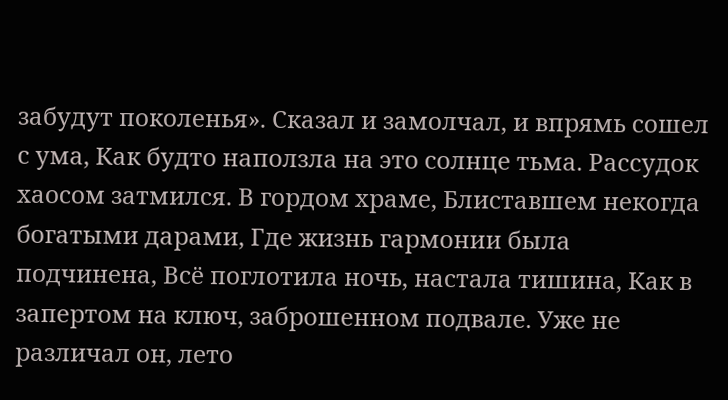забудут поколенья». Сказал и замолчал, и впрямь сошел с ума, Как будто наползла на это солнце тьма. Рассудок хаосом затмился. В гордом храме, Блиставшем некогда богатыми дарами, Где жизнь гармонии была подчинена, Всё поглотила ночь, настала тишина, Как в запертом на ключ, заброшенном подвале. Уже не различал он, лето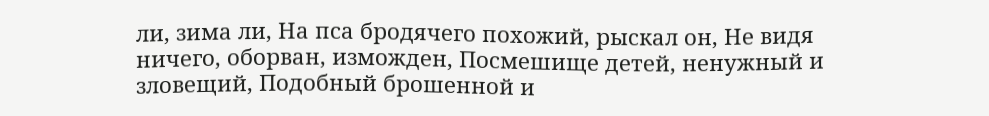ли, зима ли, На пса бродячего похожий, рыскал он, Не видя ничего, оборван, изможден, Посмешище детей, ненужный и зловещий, Подобный брошенной и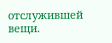отслужившей вещи.